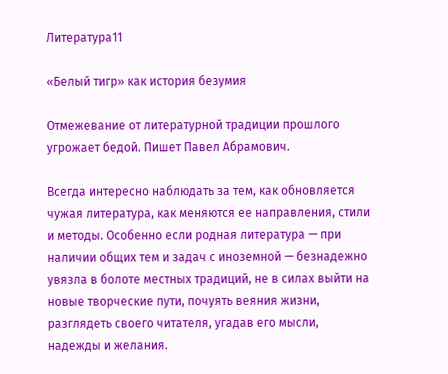Литература11

«Белый тигр» как история безумия

Отмежевание от литературной традиции прошлого угрожает бедой. Пишет Павел Абрамович.

Всегда интересно наблюдать за тем, как обновляется чужая литература, как меняются ее направления, стили и методы. Особенно если родная литература — при наличии общих тем и задач с иноземной — безнадежно увязла в болоте местных традиций, не в силах выйти на новые творческие пути, почуять веяния жизни, разглядеть своего читателя, угадав его мысли, надежды и желания.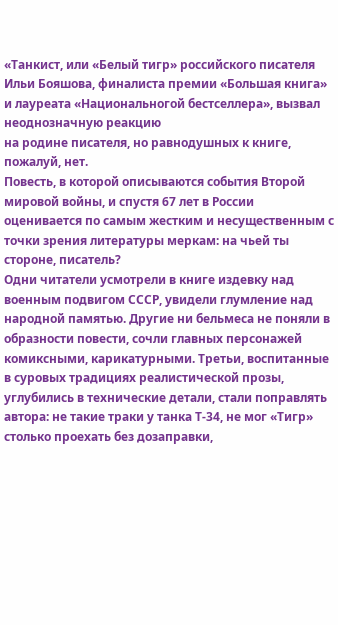«Танкист, или «Белый тигр» российского писателя Ильи Бояшова, финалиста премии «Большая книга» и лауреата «Национальногой бестселлера», вызвал неоднозначную реакцию
на родине писателя, но равнодушных к книге, пожалуй, нет.
Повесть, в которой описываются события Второй мировой войны, и спустя 67 лет в России оценивается по самым жестким и несущественным с точки зрения литературы меркам: на чьей ты стороне, писатель?
Одни читатели усмотрели в книге издевку над военным подвигом СССР, увидели глумление над народной памятью. Другие ни бельмеса не поняли в образности повести, сочли главных персонажей комиксными, карикатурными. Третьи, воспитанные в суровых традициях реалистической прозы, углубились в технические детали, стали поправлять автора: не такие траки у танка Т-34, не мог «Тигр» столько проехать без дозаправки,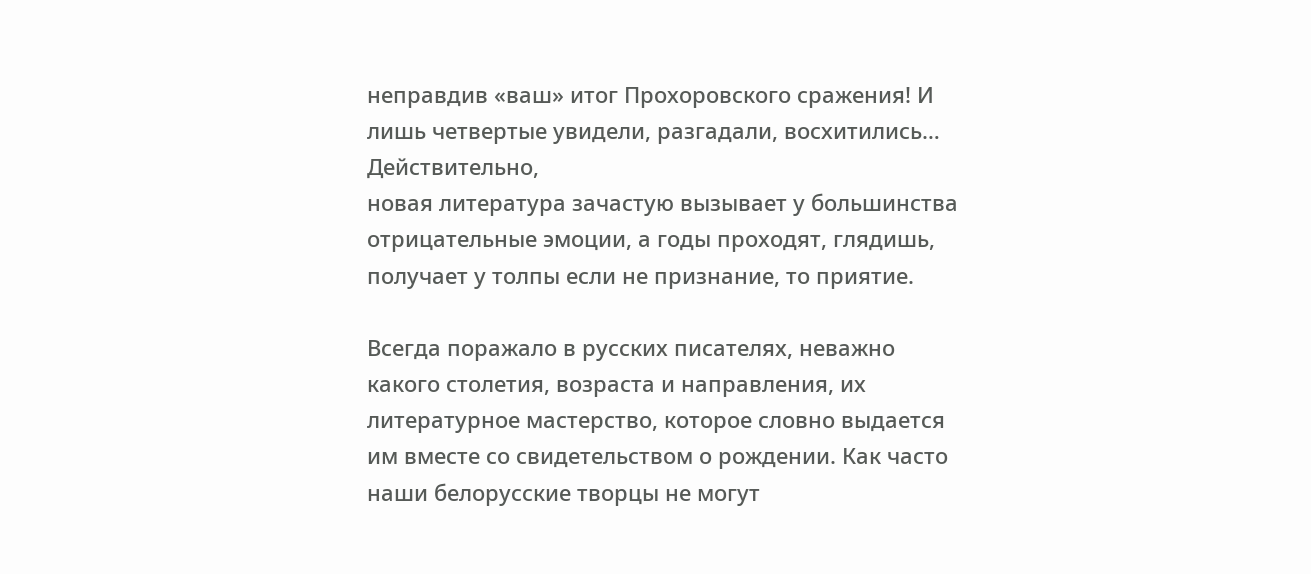неправдив «ваш» итог Прохоровского сражения! И лишь четвертые увидели, разгадали, восхитились… Действительно,
новая литература зачастую вызывает у большинства отрицательные эмоции, а годы проходят, глядишь, получает у толпы если не признание, то приятие.

Всегда поражало в русских писателях, неважно какого столетия, возраста и направления, их литературное мастерство, которое словно выдается им вместе со свидетельством о рождении. Как часто наши белорусские творцы не могут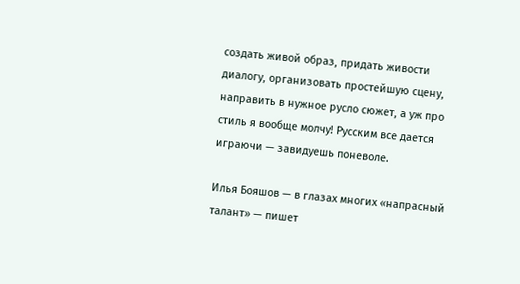создать живой образ, придать живости диалогу, организовать простейшую сцену, направить в нужное русло сюжет, а уж про стиль я вообще молчу! Русским все дается играючи — завидуешь поневоле.

Илья Бояшов — в глазах многих «напрасный талант» — пишет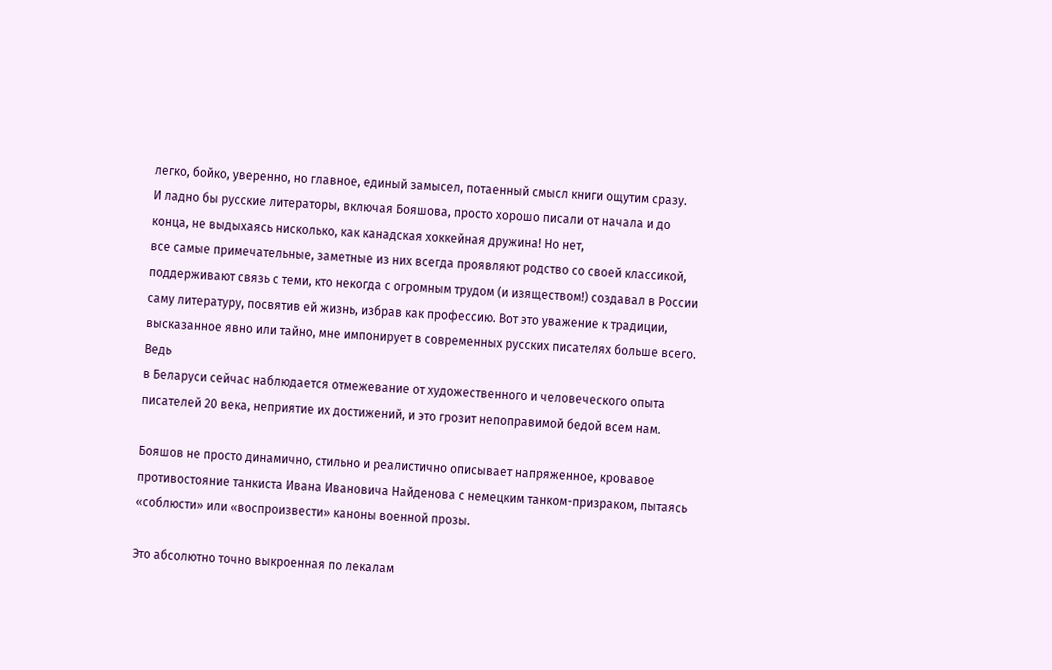легко, бойко, уверенно, но главное, единый замысел, потаенный смысл книги ощутим сразу.
И ладно бы русские литераторы, включая Бояшова, просто хорошо писали от начала и до конца, не выдыхаясь нисколько, как канадская хоккейная дружина! Но нет,
все самые примечательные, заметные из них всегда проявляют родство со своей классикой,
поддерживают связь с теми, кто некогда с огромным трудом (и изяществом!) создавал в России саму литературу, посвятив ей жизнь, избрав как профессию. Вот это уважение к традиции, высказанное явно или тайно, мне импонирует в современных русских писателях больше всего. Ведь
в Беларуси сейчас наблюдается отмежевание от художественного и человеческого опыта писателей 20 века, неприятие их достижений, и это грозит непоправимой бедой всем нам.

Бояшов не просто динамично, стильно и реалистично описывает напряженное, кровавое противостояние танкиста Ивана Ивановича Найденова с немецким танком-призраком, пытаясь «соблюсти» или «воспроизвести» каноны военной прозы.

Это абсолютно точно выкроенная по лекалам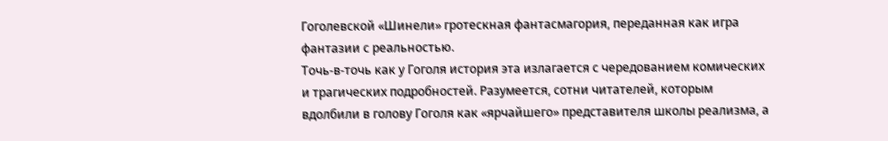Гоголевской «Шинели» гротескная фантасмагория, переданная как игра фантазии с реальностью.
Точь-в-точь как у Гоголя история эта излагается с чередованием комических и трагических подробностей. Разумеется, сотни читателей, которым вдолбили в голову Гоголя как «ярчайшего» представителя школы реализма, а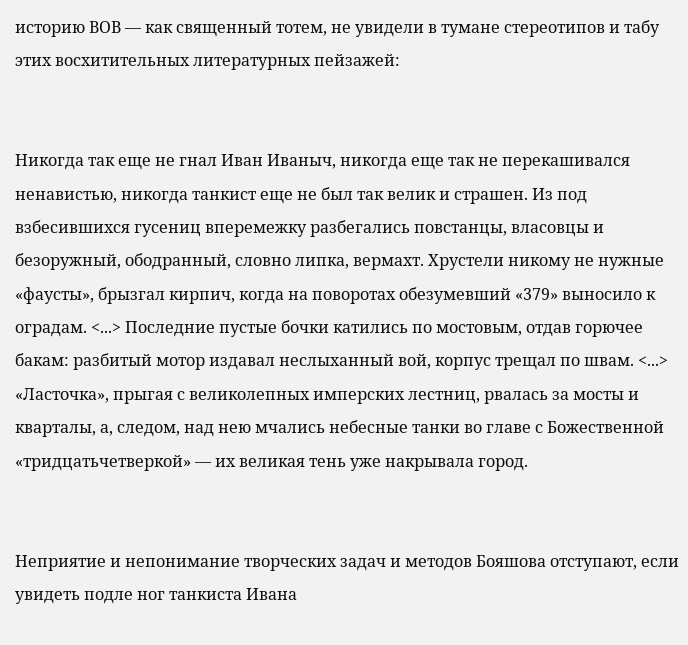историю ВОВ — как священный тотем, не увидели в тумане стереотипов и табу этих восхитительных литературных пейзажей:


Никогда так еще не гнал Иван Иваныч, никогда еще так не перекашивался ненавистью, никогда танкист еще не был так велик и страшен. Из под взбесившихся гусениц вперемежку разбегались повстанцы, власовцы и безоружный, ободранный, словно липка, вермахт. Хрустели никому не нужные «фаусты», брызгал кирпич, когда на поворотах обезумевший «379» выносило к оградам. <...> Последние пустые бочки катились по мостовым, отдав горючее бакам: разбитый мотор издавал неслыханный вой, корпус трещал по швам. <...> «Ласточка», прыгая с великолепных имперских лестниц, рвалась за мосты и кварталы, а, следом, над нею мчались небесные танки во главе с Божественной «тридцатьчетверкой» — их великая тень уже накрывала город.


Неприятие и непонимание творческих задач и методов Бояшова отступают, если увидеть подле ног танкиста Ивана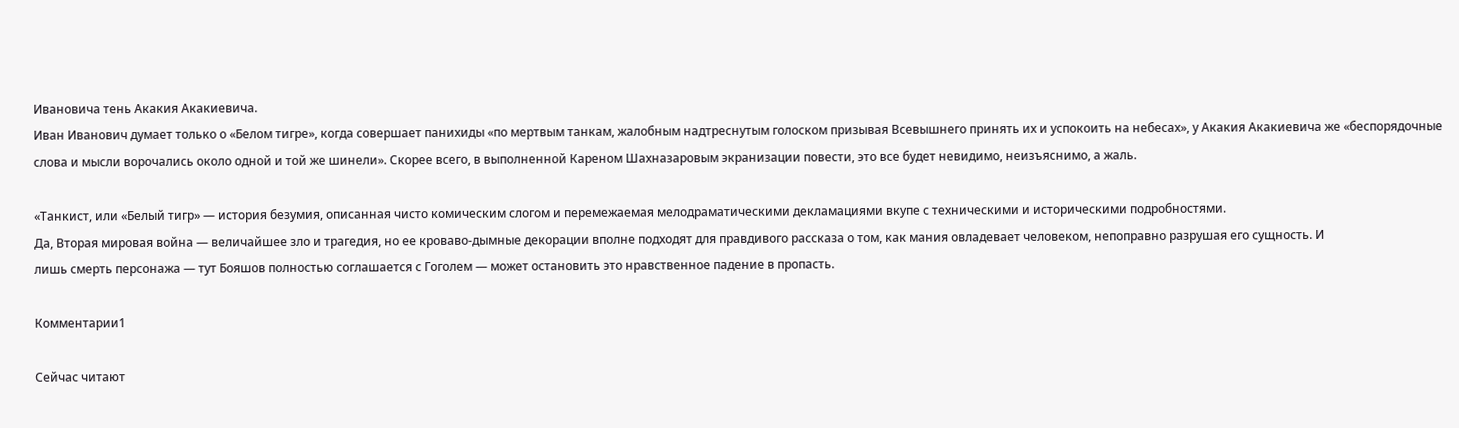Ивановича тень Акакия Акакиевича.
Иван Иванович думает только о «Белом тигре», когда совершает панихиды «по мертвым танкам, жалобным надтреснутым голоском призывая Всевышнего принять их и успокоить на небесах», у Акакия Акакиевича же «беспорядочные слова и мысли ворочались около одной и той же шинели». Скорее всего, в выполненной Кареном Шахназаровым экранизации повести, это все будет невидимо, неизъяснимо, а жаль.

«Танкист, или «Белый тигр» — история безумия, описанная чисто комическим слогом и перемежаемая мелодраматическими декламациями вкупе с техническими и историческими подробностями.
Да, Вторая мировая война — величайшее зло и трагедия, но ее кроваво-дымные декорации вполне подходят для правдивого рассказа о том, как мания овладевает человеком, непоправно разрушая его сущность. И
лишь смерть персонажа — тут Бояшов полностью соглашается с Гоголем — может остановить это нравственное падение в пропасть.

Комментарии1

Сейчас читают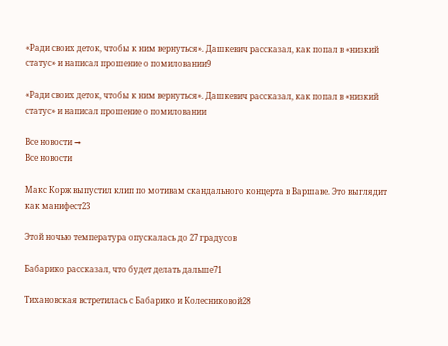«Ради своих деток, чтобы к ним вернуться». Дашкевич рассказал, как попал в «низкий статус» и написал прошение о помиловании9

«Ради своих деток, чтобы к ним вернуться». Дашкевич рассказал, как попал в «низкий статус» и написал прошение о помиловании

Все новости →
Все новости

Макс Корж выпустил клип по мотивам скандального концерта в Варшаве. Это выглядит как манифест23

Этой ночью температура опускалась до 27 градусов

Бабарико рассказал, что будет делать дальше71

Тихановская встретилась с Бабарико и Колесниковой28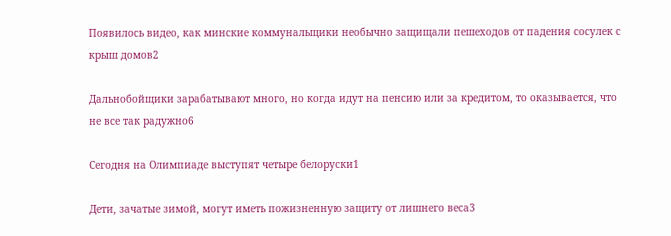Появилось видео, как минские коммунальщики необычно защищали пешеходов от падения сосулек с крыш домов2

Дальнобойщики зарабатывают много, но когда идут на пенсию или за кредитом, то оказывается, что не все так радужно6

Сегодня на Олимпиаде выступят четыре белоруски1

Дети, зачатые зимой, могут иметь пожизненную защиту от лишнего веса3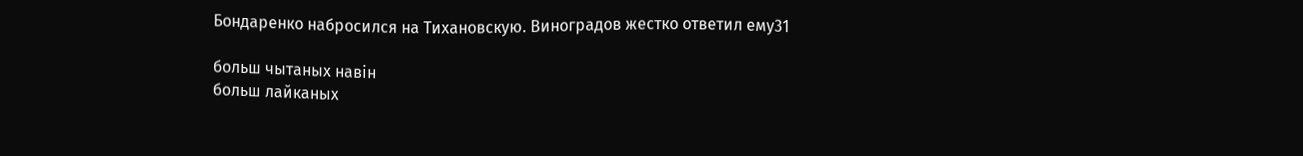Бондаренко набросился на Тихановскую. Виноградов жестко ответил ему31

больш чытаных навін
больш лайканых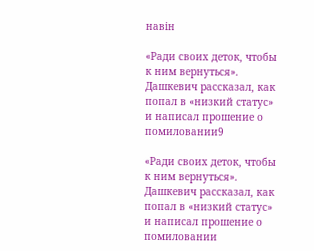навін

«Ради своих деток, чтобы к ним вернуться». Дашкевич рассказал, как попал в «низкий статус» и написал прошение о помиловании9

«Ради своих деток, чтобы к ним вернуться». Дашкевич рассказал, как попал в «низкий статус» и написал прошение о помиловании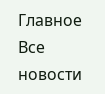Главное
Все новости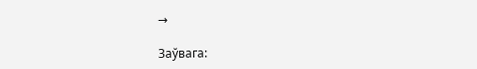→

Заўвага: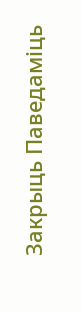Закрыць Паведаміць